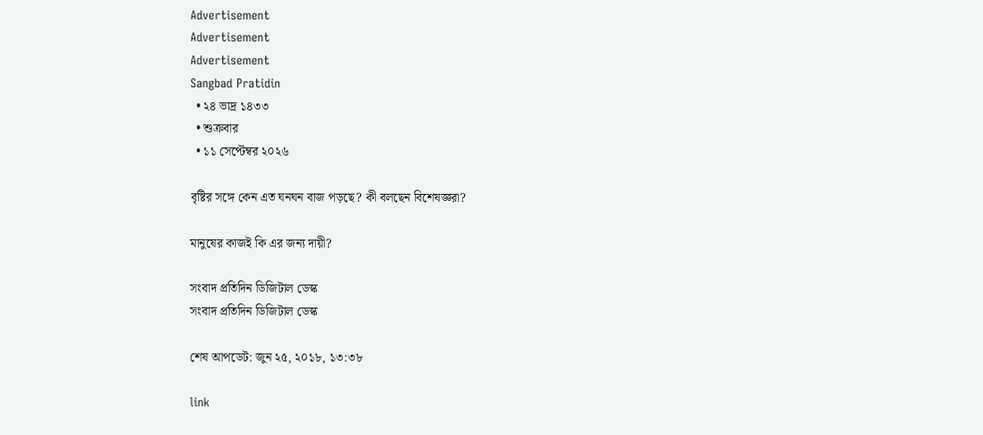Advertisement
Advertisement
Advertisement
Sangbad Pratidin
  • ২৪ ভাদ্র ১৪৩৩
  • শুক্রবার
  • ১১ সেপ্টেম্বর ২০২৬

বৃষ্টির সঙ্গে কেন এত ঘনঘন বাজ পড়ছে? কী বলছেন বিশেষজ্ঞরা?

মানুষের কাজই কি এর জন্য দায়ী?

সংবাদ প্রতিদিন ডিজিটাল ডেস্ক
সংবাদ প্রতিদিন ডিজিটাল ডেস্ক

শেষ আপডেট: জুন ২৫, ২০১৮, ১৩:৩৮

link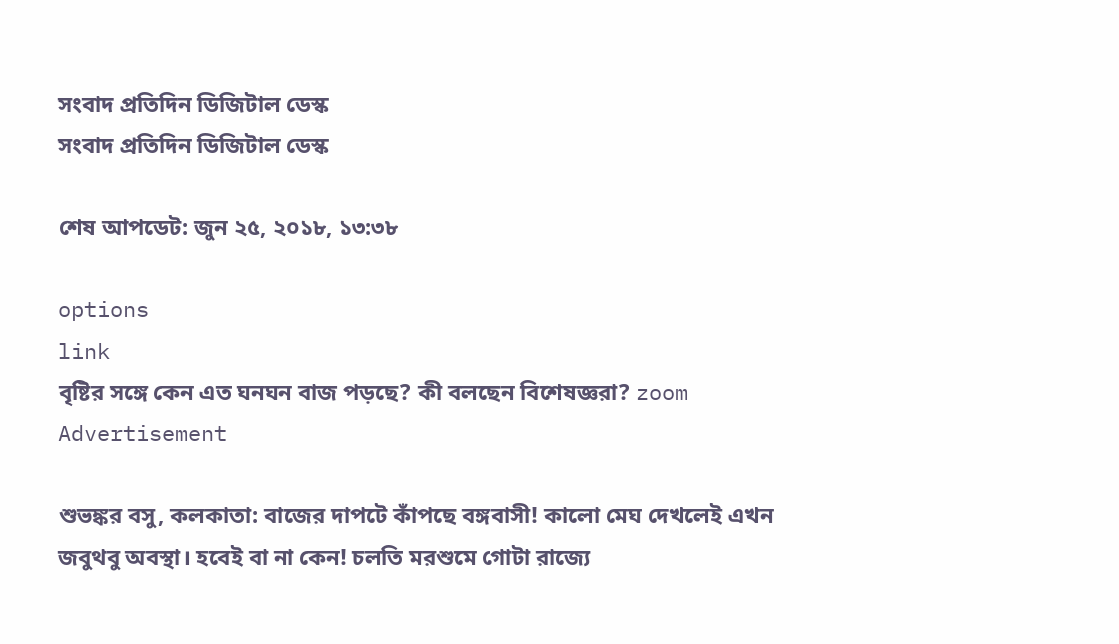সংবাদ প্রতিদিন ডিজিটাল ডেস্ক
সংবাদ প্রতিদিন ডিজিটাল ডেস্ক

শেষ আপডেট: জুন ২৫, ২০১৮, ১৩:৩৮

options
link
বৃষ্টির সঙ্গে কেন এত ঘনঘন বাজ পড়ছে? কী বলছেন বিশেষজ্ঞরা? zoom
Advertisement

শুভঙ্কর বসু, কলকাতা: বাজের দাপটে কাঁপছে বঙ্গবাসী! কালো মেঘ দেখলেই এখন জবুথবু অবস্থা। হবেই বা না কেন! চলতি মরশুমে গোটা রাজ্যে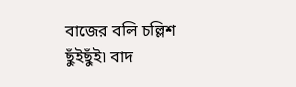বাজের বলি চল্লিশ ছুঁইছুঁই৷ বাদ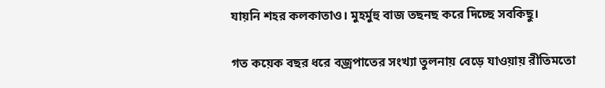যায়নি শহর কলকাতাও। মুহর্মুহু বাজ তছনছ করে দিচ্ছে সবকিছু।

গত কয়েক বছর ধরে বজ্রপাতের সংখ্যা তুলনায় বেড়ে যাওয়ায় রীতিমতো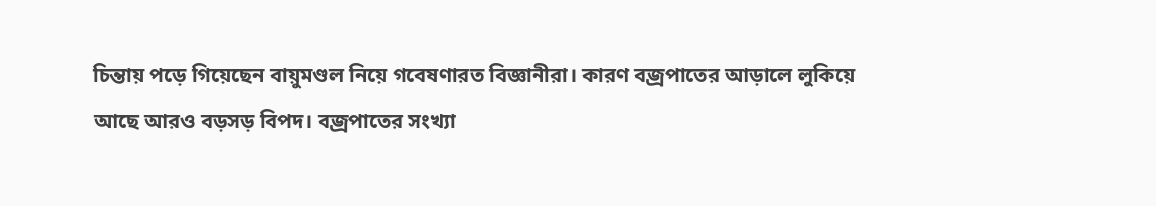চিন্তায় পড়ে গিয়েছেন বায়ুমণ্ডল নিয়ে গবেষণারত বিজ্ঞানীরা। কারণ বজ্রপাতের আড়ালে লুকিয়ে আছে আরও বড়সড় বিপদ। বজ্রপাতের সংখ্যা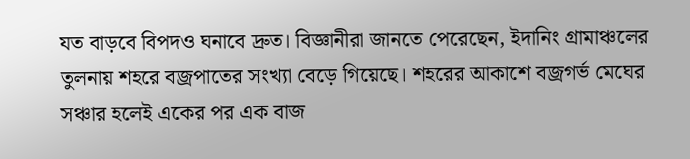যত বাড়বে বিপদও ঘনাবে দ্রুত। বিজ্ঞানীরা জানতে পেরেছেন, ইদানিং গ্রামাঞ্চলের তুলনায় শহরে বজ্রপাতের সংখ্যা বেড়ে গিয়েছে। শহরের আকাশে বজ্রগর্ভ মেঘের সঞ্চার হলেই একের পর এক বাজ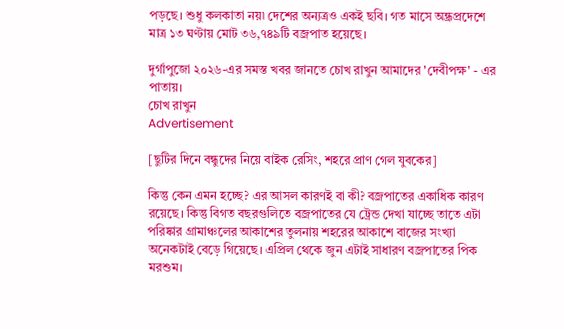পড়ছে। শুধু কলকাতা নয়৷ দেশের অন্যত্রও একই ছবি। গত মাসে অন্ধ্রপ্রদেশে মাত্র ১৩ ঘণ্টায় মোট ৩৬,৭৪৯টি বজ্রপাত হয়েছে।

দুর্গাপুজো ২০২৬-এর সমস্ত খবর জানতে চোখ রাখুন আমাদের 'দেবীপক্ষ' - এর পাতায়।
চোখ রাখুন
Advertisement

[ছুটির দিনে বন্ধুদের নিয়ে বাইক রেসিং, শহরে প্রাণ গেল যুবকের]

কিন্তু কেন এমন হচ্ছে? এর আসল কারণই বা কী? বজ্রপাতের একাধিক কারণ রয়েছে। কিন্তু বিগত বছরগুলিতে বজ্রপাতের যে ট্রেন্ড দেখা যাচ্ছে তাতে এটা পরিষ্কার গ্রামাঞ্চলের আকাশের তুলনায় শহরের আকাশে বাজের সংখ্যা অনেকটাই বেড়ে গিয়েছে। এপ্রিল থেকে জুন এটাই সাধারণ বজ্রপাতের পিক মরশুম।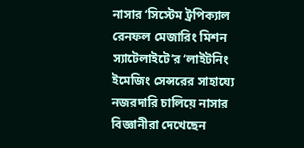নাসার ‘সিস্টেম ট্রপিক্যাল রেনফল মেজারিং মিশন স্যাটেলাইটে’র ‘লাইটনিং ইমেজিং সেন্সরের সাহায্যে নজরদারি চালিয়ে নাসার বিজ্ঞানীরা দেখেছেন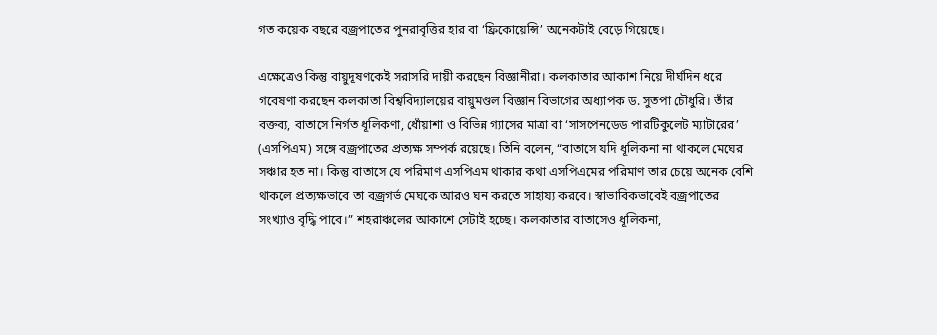গত কয়েক বছরে বজ্রপাতের পুনরাবৃত্তির হার বা ‘ফ্রিকোয়েন্সি’ অনেকটাই বেড়ে গিয়েছে।

এক্ষেত্রেও কিন্তু বায়ুদূষণকেই সরাসরি দায়ী করছেন বিজ্ঞানীরা। কলকাতার আকাশ নিয়ে দীর্ঘদিন ধরে গবেষণা করছেন কলকাতা বিশ্ববিদ্যালয়ের বায়ুমণ্ডল বিজ্ঞান বিভাগের অধ্যাপক ড. সুতপা চৌধুরি। তাঁর বক্তব্য, বাতাসে নির্গত ধূলিকণা, ধোঁয়াশা ও বিভিন্ন গ্যাসের মাত্রা বা ‘সাসপেনডেড পারটিকুলেট ম্যাটারের’ (এসপিএম) সঙ্গে বজ্রপাতের প্রত্যক্ষ সম্পর্ক রয়েছে। তিনি বলেন, “বাতাসে যদি ধূলিকনা না থাকলে মেঘের সঞ্চার হত না। কিন্তু বাতাসে যে পরিমাণ এসপিএম থাকার কথা এসপিএমের পরিমাণ তার চেয়ে অনেক বেশি থাকলে প্রত্যক্ষভাবে তা বজ্রগর্ভ মেঘকে আরও ঘন করতে সাহায্য করবে। স্বাভাবিকভাবেই বজ্রপাতের সংখ্যাও বৃদ্ধি পাবে।” শহরাঞ্চলের আকাশে সেটাই হচ্ছে। কলকাতার বাতাসেও ধূলিকনা,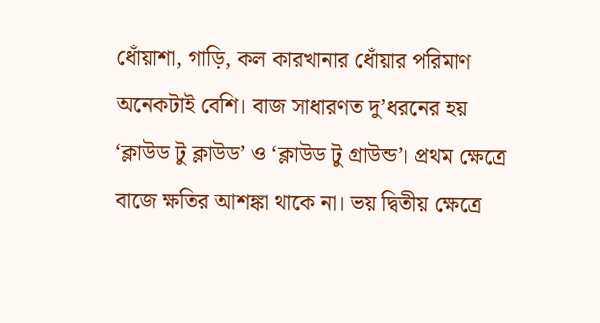ধোঁয়াশা, গাড়ি, কল কারখানার ধোঁয়ার পরিমাণ অনেকটাই বেশি। বাজ সাধারণত দু’ধরনের হয় ‘ক্লাউড টু ক্লাউড’ ও ‘ক্লাউড টু গ্রাউন্ড’। প্রথম ক্ষেত্রে বাজে ক্ষতির আশঙ্কা থাকে না। ভয় দ্বিতীয় ক্ষেত্রে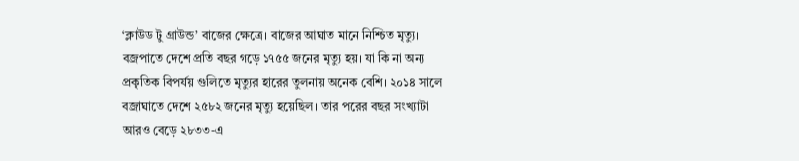‘ক্লাউড টু গ্রাউন্ড’ বাজের ক্ষেত্রে। বাজের আঘাত মানে নিশ্চিত মৃত্যু। বজ্রপাতে দেশে প্রতি বছর গড়ে ১৭৫৫ জনের মৃত্যু হয়। যা কি না অন্য প্রকৃতিক বিপর্যয় গুলিতে মৃত্যুর হারের তুলনায় অনেক বেশি। ২০১৪ সালে বজ্রাঘাতে দেশে ২৫৮২ জনের মৃত্যু হয়েছিল। তার পরের বছর সংখ্যাটা আরও বেড়ে ২৮৩৩-এ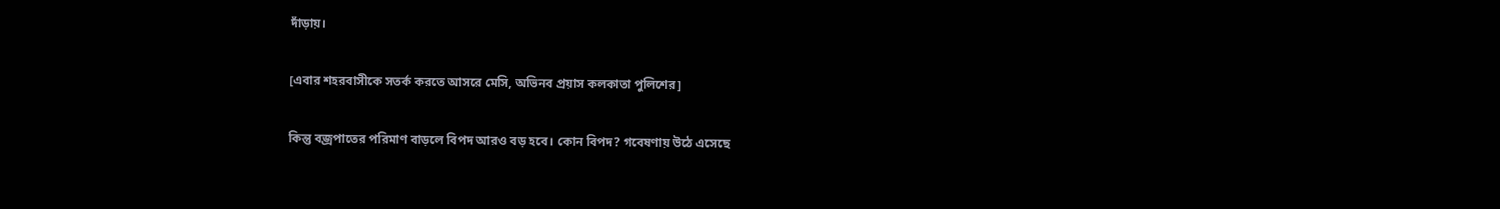দাঁড়ায়।

[এবার শহরবাসীকে সতর্ক করতে আসরে মেসি, অভিনব প্রয়াস কলকাতা পুলিশের]

কিন্তু বজ্রপাতের পরিমাণ বাড়লে বিপদ আরও বড় হবে। কোন বিপদ? গবেষণায় উঠে এসেছে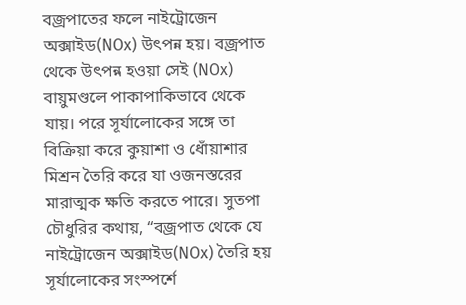বজ্রপাতের ফলে নাইট্রোজেন অক্সাইড(NOx) উৎপন্ন হয়। বজ্রপাত থেকে উৎপন্ন হওয়া সেই (NOx) বায়ুমণ্ডলে পাকাপাকিভাবে থেকে যায়। পরে সূর্যালোকের সঙ্গে তা বিক্রিয়া করে কুয়াশা ও ধোঁয়াশার মিশ্রন তৈরি করে যা ওজনস্তরের মারাত্মক ক্ষতি করতে পারে। সুতপা চৌধুরির কথায়, “বজ্রপাত থেকে যে নাইট্রোজেন অক্সাইড(NOx) তৈরি হয় সূর্যালোকের সংস্পর্শে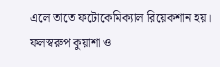এলে তাতে ফটোকেমিক্যাল রিয়েকশান হয়। ফলস্বরুপ কুয়াশা ও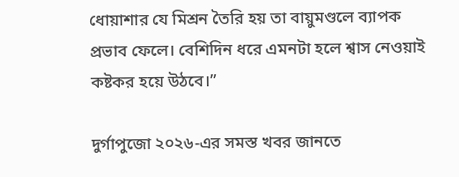ধোয়াশার যে মিশ্রন তৈরি হয় তা বায়ুমণ্ডলে ব্যাপক প্রভাব ফেলে। বেশিদিন ধরে এমনটা হলে শ্বাস নেওয়াই কষ্টকর হয়ে উঠবে।”

দুর্গাপুজো ২০২৬-এর সমস্ত খবর জানতে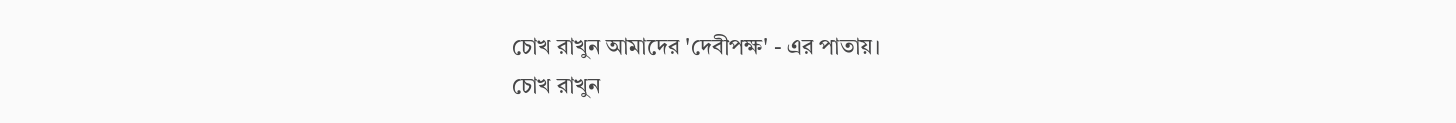চোখ রাখুন আমাদের 'দেবীপক্ষ' - এর পাতায়।
চোখ রাখুন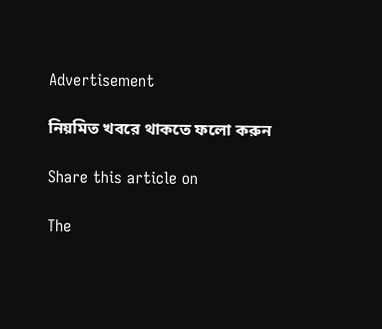Advertisement

নিয়মিত খবরে থাকতে ফলো করুন

Share this article on

The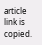article link is copied.